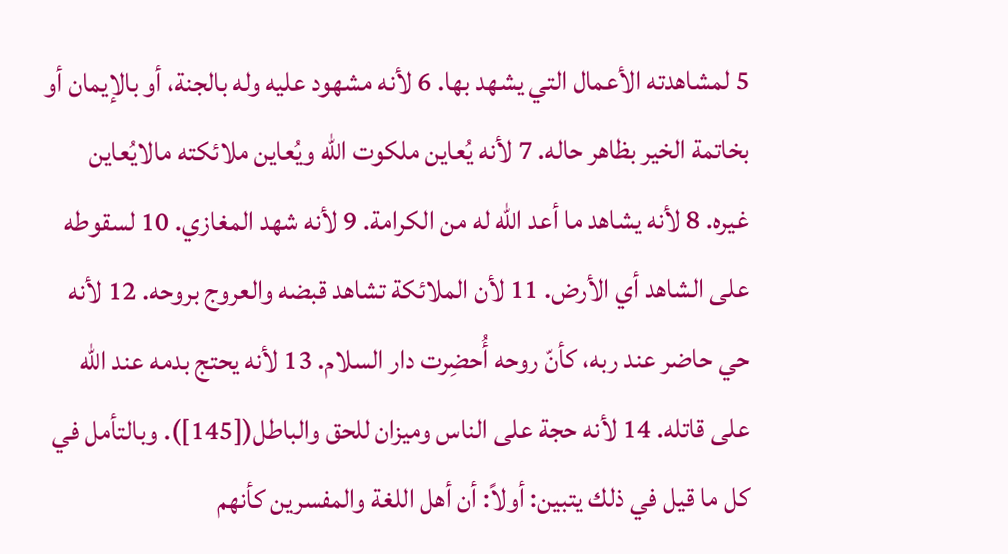5 لمشاهدته الأعمال التي يشهد بها. 6 لأنه مشهود عليه وله بالجنة، أو بالإيمان أو بخاتمة الخير بظاهر حاله. 7 لأنه يُعاين ملكوت الله ويُعاين ملائكته مالايُعاين غيره. 8 لأنه يشاهد ما أعد الله له من الكرامة. 9 لأنه شهد المغازي. 10 لسقوطه على الشاهد أي الأرض. 11 لأن الملائكة تشاهد قبضه والعروج بروحه. 12 لأنه حي حاضر عند ربه، كأنّ روحه أُحضِرت دار السلام. 13 لأنه يحتج بدمه عند الله على قاتله. 14 لأنه حجة على الناس وميزان للحق والباطل([145]). وبالتأمل في كل ما قيل في ذلك يتبين: أولاً: أن أهل اللغة والمفسرين كأنهم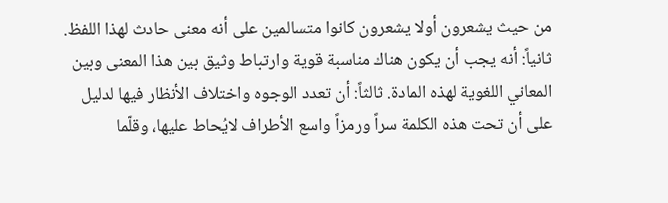من حيث يشعرون أولا يشعرون كانوا متسالمين على أنه معنى حادث لهذا اللفظ. ثانياً: أنه يجب أن يكون هناك مناسبة قوية وارتباط وثيق بين هذا المعنى وبين المعاني اللغوية لهذه المادة. ثالثاً: أن تعدد الوجوه واختلاف الأنظار فيها لدليل على أن تحت هذه الكلمة سراً ورمزاً واسع الأطراف لايُحاط عليها، وقلّما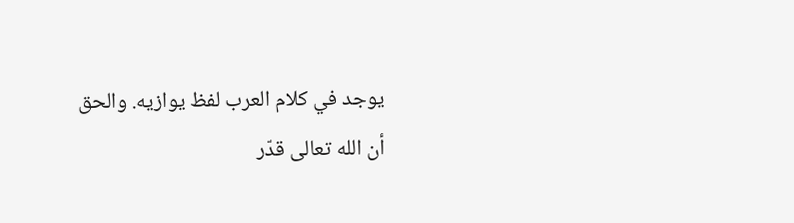يوجد في كلام العرب لفظ يوازيه. والحق أن الله تعالى قدّر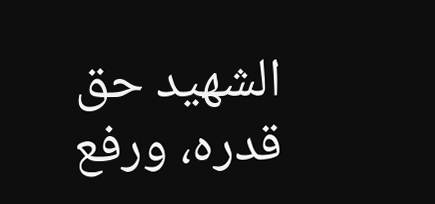الشهيد حق قدره، ورفع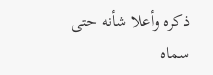ذكره وأعلا شأنه حتى سماه